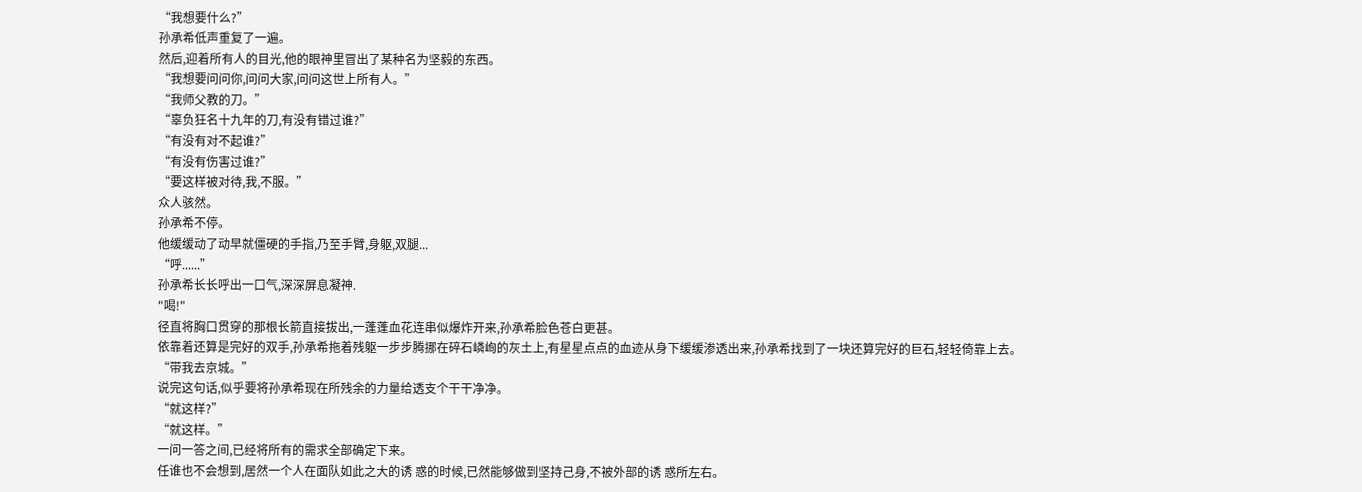“我想要什么?”
孙承希低声重复了一遍。
然后,迎着所有人的目光,他的眼神里冒出了某种名为坚毅的东西。
“我想要问问你,问问大家,问问这世上所有人。”
“我师父教的刀。”
“辜负狂名十九年的刀,有没有错过谁?”
“有没有对不起谁?”
“有没有伤害过谁?”
“要这样被对待,我,不服。”
众人骇然。
孙承希不停。
他缓缓动了动早就僵硬的手指,乃至手臂,身躯,双腿...
“呼......”
孙承希长长呼出一口气,深深屏息凝神.
"喝!"
径直将胸口贯穿的那根长箭直接拔出,一蓬蓬血花连串似爆炸开来,孙承希脸色苍白更甚。
依靠着还算是完好的双手,孙承希拖着残躯一步步腾挪在碎石嶙峋的灰土上,有星星点点的血迹从身下缓缓渗透出来,孙承希找到了一块还算完好的巨石,轻轻倚靠上去。
“带我去京城。”
说完这句话,似乎要将孙承希现在所残余的力量给透支个干干净净。
“就这样?”
“就这样。”
一问一答之间,已经将所有的需求全部确定下来。
任谁也不会想到,居然一个人在面队如此之大的诱 惑的时候,已然能够做到坚持己身,不被外部的诱 惑所左右。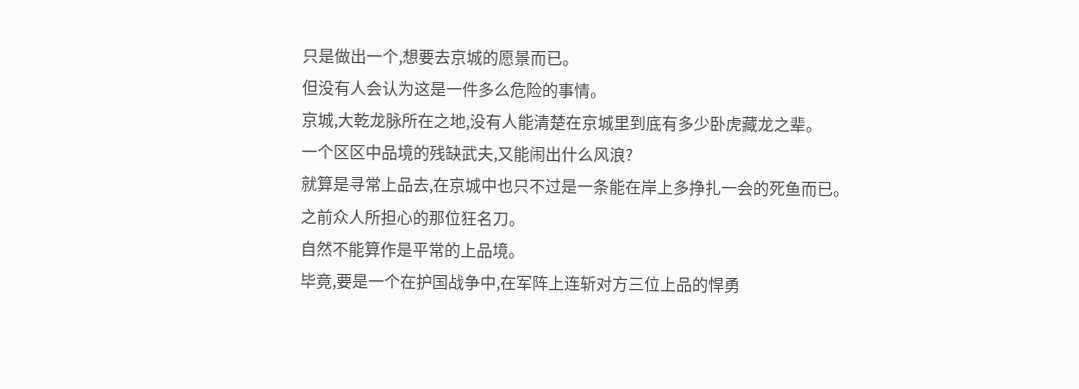只是做出一个,想要去京城的愿景而已。
但没有人会认为这是一件多么危险的事情。
京城,大乾龙脉所在之地,没有人能清楚在京城里到底有多少卧虎藏龙之辈。
一个区区中品境的残缺武夫,又能闹出什么风浪?
就算是寻常上品去,在京城中也只不过是一条能在岸上多挣扎一会的死鱼而已。
之前众人所担心的那位狂名刀。
自然不能算作是平常的上品境。
毕竟,要是一个在护国战争中,在军阵上连斩对方三位上品的悍勇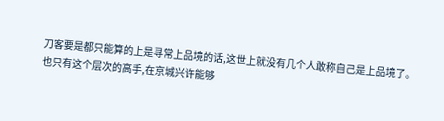刀客要是都只能算的上是寻常上品境的话,这世上就没有几个人敢称自己是上品境了。
也只有这个层次的高手,在京城兴许能够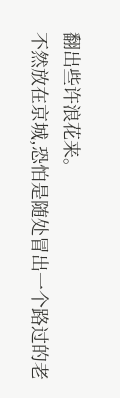翻出些许浪花来。
不然放在京城,恐怕是随处冒出一个路过的老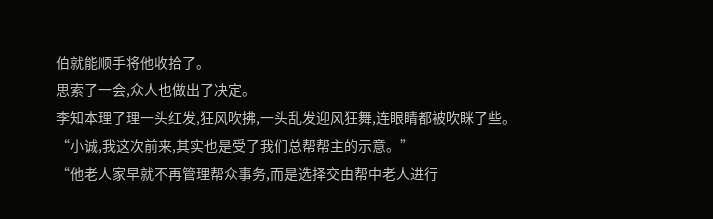伯就能顺手将他收拾了。
思索了一会,众人也做出了决定。
李知本理了理一头红发,狂风吹拂,一头乱发迎风狂舞,连眼睛都被吹眯了些。
“小诚,我这次前来,其实也是受了我们总帮帮主的示意。”
“他老人家早就不再管理帮众事务,而是选择交由帮中老人进行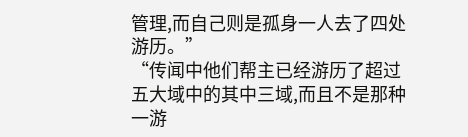管理,而自己则是孤身一人去了四处游历。”
“传闻中他们帮主已经游历了超过五大域中的其中三域,而且不是那种一游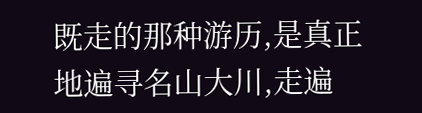既走的那种游历,是真正地遍寻名山大川,走遍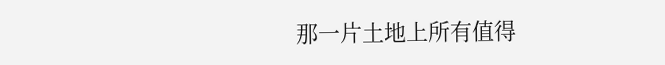那一片土地上所有值得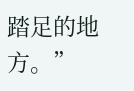踏足的地方。”